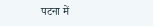पटना में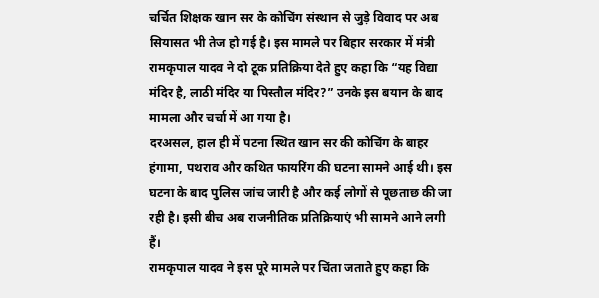चर्चित शिक्षक खान सर के कोचिंग संस्थान से जुड़े विवाद पर अब सियासत भी तेज हो गई है। इस मामले पर बिहार सरकार में मंत्री रामकृपाल यादव ने दो टूक प्रतिक्रिया देते हुए कहा कि “यह विद्या मंदिर है, लाठी मंदिर या पिस्तौल मंदिर?” उनके इस बयान के बाद मामला और चर्चा में आ गया है।
दरअसल, हाल ही में पटना स्थित खान सर की कोचिंग के बाहर हंगामा, पथराव और कथित फायरिंग की घटना सामने आई थी। इस घटना के बाद पुलिस जांच जारी है और कई लोगों से पूछताछ की जा रही है। इसी बीच अब राजनीतिक प्रतिक्रियाएं भी सामने आने लगी हैं।
रामकृपाल यादव ने इस पूरे मामले पर चिंता जताते हुए कहा कि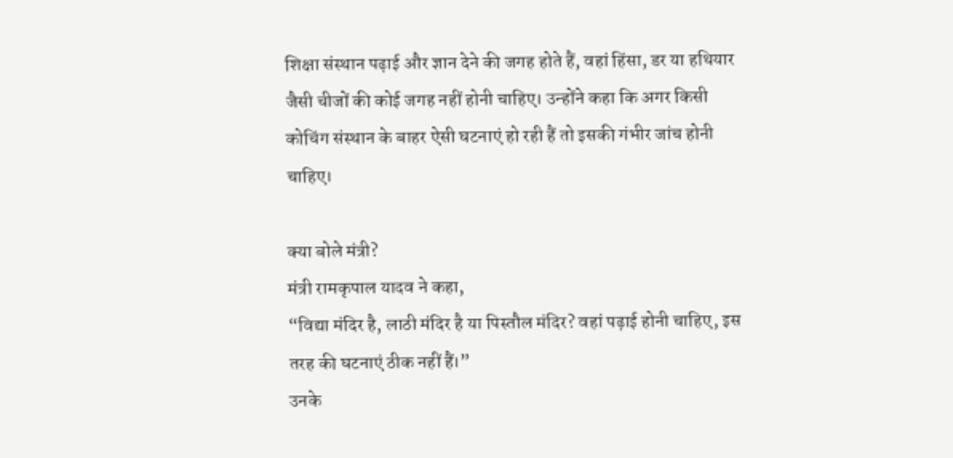शिक्षा संस्थान पढ़ाई और ज्ञान देने की जगह होते हैं, वहां हिंसा, डर या हथियार जैसी चीजों की कोई जगह नहीं होनी चाहिए। उन्होंने कहा कि अगर किसी कोचिंग संस्थान के बाहर ऐसी घटनाएं हो रही हैं तो इसकी गंभीर जांच होनी चाहिए।

क्या बोले मंत्री?
मंत्री रामकृपाल यादव ने कहा,
“विद्या मंदिर है, लाठी मंदिर है या पिस्तौल मंदिर? वहां पढ़ाई होनी चाहिए, इस तरह की घटनाएं ठीक नहीं हैं।”
उनके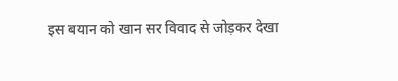इस बयान को खान सर विवाद से जोड़कर देखा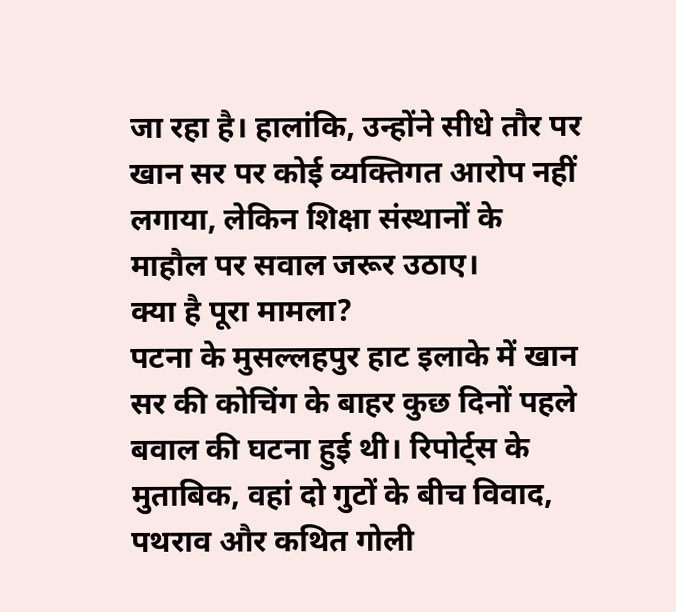जा रहा है। हालांकि, उन्होंने सीधे तौर पर खान सर पर कोई व्यक्तिगत आरोप नहीं लगाया, लेकिन शिक्षा संस्थानों के माहौल पर सवाल जरूर उठाए।
क्या है पूरा मामला?
पटना के मुसल्लहपुर हाट इलाके में खान सर की कोचिंग के बाहर कुछ दिनों पहले बवाल की घटना हुई थी। रिपोर्ट्स के मुताबिक, वहां दो गुटों के बीच विवाद, पथराव और कथित गोली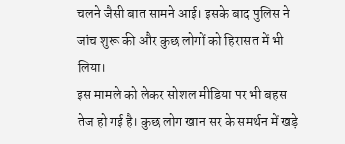चलने जैसी बात सामने आई। इसके बाद पुलिस ने जांच शुरू की और कुछ लोगों को हिरासत में भी लिया।
इस मामले को लेकर सोशल मीडिया पर भी बहस तेज हो गई है। कुछ लोग खान सर के समर्थन में खड़े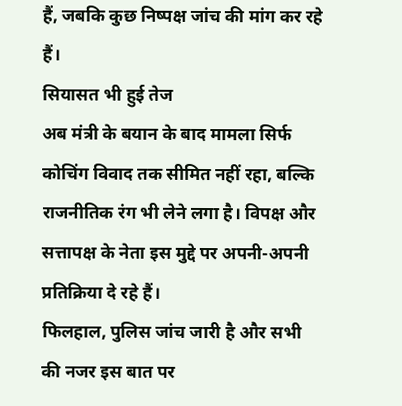हैं, जबकि कुछ निष्पक्ष जांच की मांग कर रहे हैं।
सियासत भी हुई तेज
अब मंत्री के बयान के बाद मामला सिर्फ कोचिंग विवाद तक सीमित नहीं रहा, बल्कि राजनीतिक रंग भी लेने लगा है। विपक्ष और सत्तापक्ष के नेता इस मुद्दे पर अपनी-अपनी प्रतिक्रिया दे रहे हैं।
फिलहाल, पुलिस जांच जारी है और सभी की नजर इस बात पर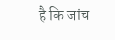है कि जांच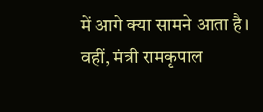में आगे क्या सामने आता है। वहीं, मंत्री रामकृपाल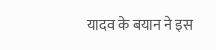यादव के बयान ने इस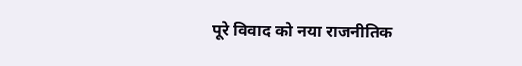पूरे विवाद को नया राजनीतिक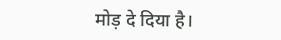मोड़ दे दिया है।